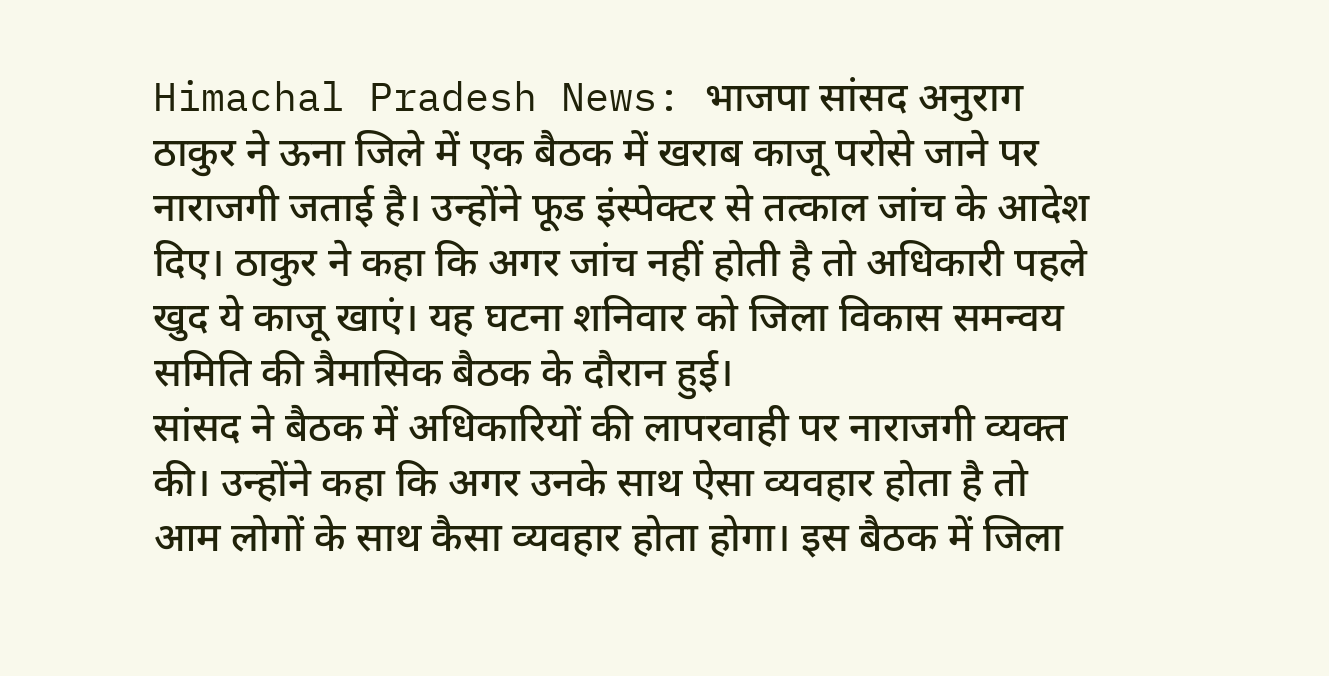Himachal Pradesh News: भाजपा सांसद अनुराग ठाकुर ने ऊना जिले में एक बैठक में खराब काजू परोसे जाने पर नाराजगी जताई है। उन्होंने फूड इंस्पेक्टर से तत्काल जांच के आदेश दिए। ठाकुर ने कहा कि अगर जांच नहीं होती है तो अधिकारी पहले खुद ये काजू खाएं। यह घटना शनिवार को जिला विकास समन्वय समिति की त्रैमासिक बैठक के दौरान हुई।
सांसद ने बैठक में अधिकारियों की लापरवाही पर नाराजगी व्यक्त की। उन्होंने कहा कि अगर उनके साथ ऐसा व्यवहार होता है तो आम लोगों के साथ कैसा व्यवहार होता होगा। इस बैठक में जिला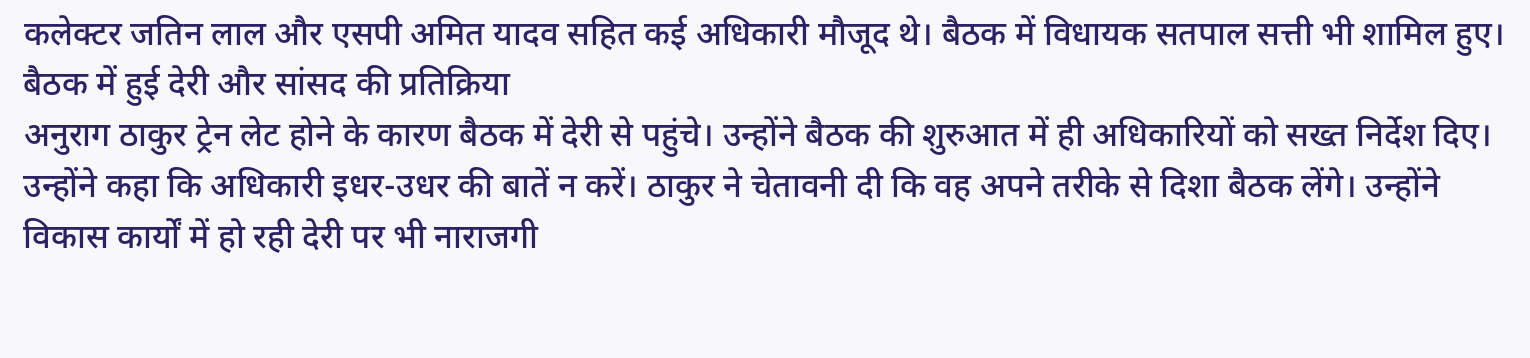कलेक्टर जतिन लाल और एसपी अमित यादव सहित कई अधिकारी मौजूद थे। बैठक में विधायक सतपाल सत्ती भी शामिल हुए।
बैठक में हुई देरी और सांसद की प्रतिक्रिया
अनुराग ठाकुर ट्रेन लेट होने के कारण बैठक में देरी से पहुंचे। उन्होंने बैठक की शुरुआत में ही अधिकारियों को सख्त निर्देश दिए। उन्होंने कहा कि अधिकारी इधर-उधर की बातें न करें। ठाकुर ने चेतावनी दी कि वह अपने तरीके से दिशा बैठक लेंगे। उन्होंने विकास कार्यों में हो रही देरी पर भी नाराजगी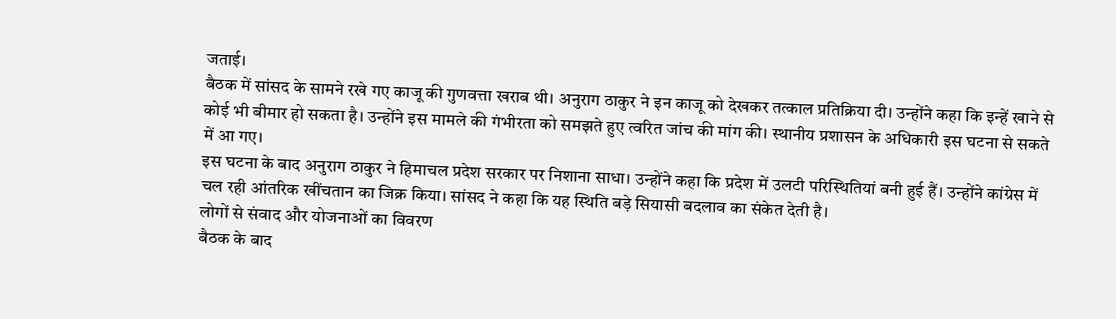जताई।
बैठक में सांसद के सामने रखे गए काजू की गुणवत्ता खराब थी। अनुराग ठाकुर ने इन काजू को देखकर तत्काल प्रतिक्रिया दी। उन्होंने कहा कि इन्हें खाने से कोई भी बीमार हो सकता है। उन्होंने इस मामले की गंभीरता को समझते हुए त्वरित जांच की मांग की। स्थानीय प्रशासन के अधिकारी इस घटना से सकते में आ गए।
इस घटना के बाद अनुराग ठाकुर ने हिमाचल प्रदेश सरकार पर निशाना साधा। उन्होंने कहा कि प्रदेश में उलटी परिस्थितियां बनी हुई हैं। उन्होंने कांग्रेस में चल रही आंतरिक खींचतान का जिक्र किया। सांसद ने कहा कि यह स्थिति बड़े सियासी बदलाव का संकेत देती है।
लोगों से संवाद और योजनाओं का विवरण
बैठक के बाद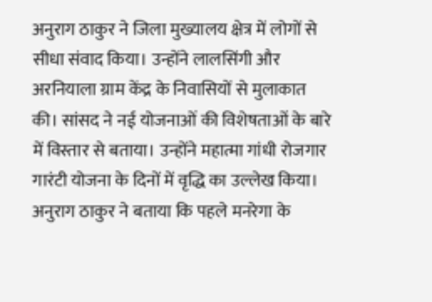अनुराग ठाकुर ने जिला मुख्यालय क्षेत्र में लोगों से सीधा संवाद किया। उन्होंने लालसिंगी और अरनियाला ग्राम केंद्र के निवासियों से मुलाकात की। सांसद ने नई योजनाओं की विशेषताओं के बारे में विस्तार से बताया। उन्होंने महात्मा गांधी रोजगार गारंटी योजना के दिनों में वृद्धि का उल्लेख किया।
अनुराग ठाकुर ने बताया कि पहले मनरेगा के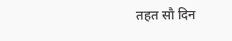तहत सौ दिन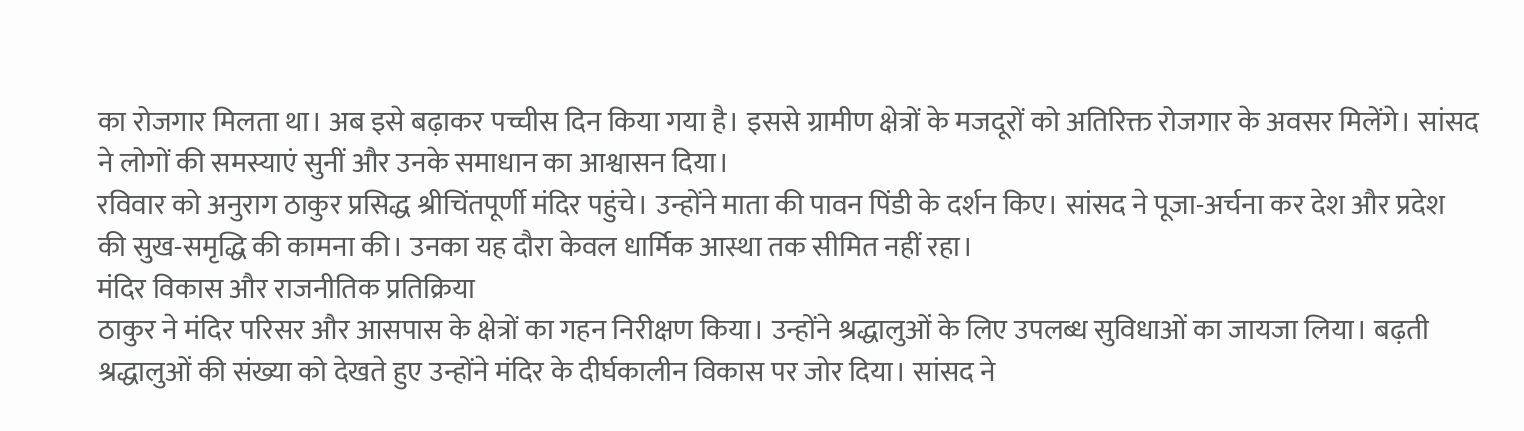का रोजगार मिलता था। अब इसे बढ़ाकर पच्चीस दिन किया गया है। इससे ग्रामीण क्षेत्रों के मजदूरों को अतिरिक्त रोजगार के अवसर मिलेंगे। सांसद ने लोगों की समस्याएं सुनीं और उनके समाधान का आश्वासन दिया।
रविवार को अनुराग ठाकुर प्रसिद्ध श्रीचिंतपूर्णी मंदिर पहुंचे। उन्होंने माता की पावन पिंडी के दर्शन किए। सांसद ने पूजा-अर्चना कर देश और प्रदेश की सुख-समृद्धि की कामना की। उनका यह दौरा केवल धार्मिक आस्था तक सीमित नहीं रहा।
मंदिर विकास और राजनीतिक प्रतिक्रिया
ठाकुर ने मंदिर परिसर और आसपास के क्षेत्रों का गहन निरीक्षण किया। उन्होंने श्रद्धालुओं के लिए उपलब्ध सुविधाओं का जायजा लिया। बढ़ती श्रद्धालुओं की संख्या को देखते हुए उन्होंने मंदिर के दीर्घकालीन विकास पर जोर दिया। सांसद ने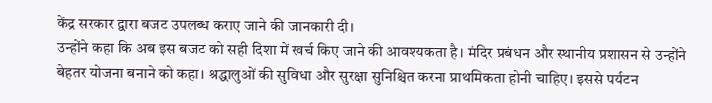केंद्र सरकार द्वारा बजट उपलब्ध कराए जाने की जानकारी दी।
उन्होंने कहा कि अब इस बजट को सही दिशा में खर्च किए जाने की आवश्यकता है। मंदिर प्रबंधन और स्थानीय प्रशासन से उन्होंने बेहतर योजना बनाने को कहा। श्रद्धालुओं की सुविधा और सुरक्षा सुनिश्चित करना प्राथमिकता होनी चाहिए। इससे पर्यटन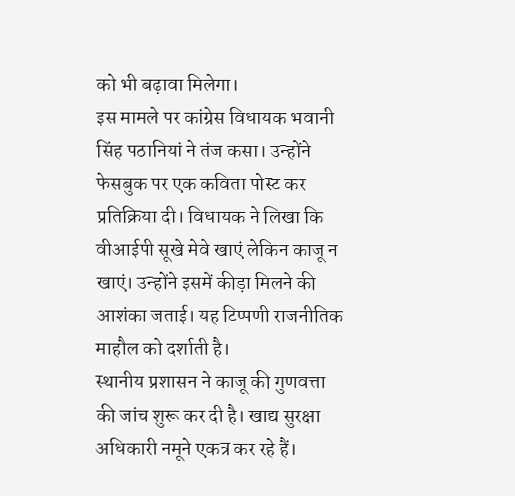को भी बढ़ावा मिलेगा।
इस मामले पर कांग्रेस विधायक भवानी सिंह पठानियां ने तंज कसा। उन्होंने फेसबुक पर एक कविता पोस्ट कर प्रतिक्रिया दी। विधायक ने लिखा कि वीआईपी सूखे मेवे खाएं लेकिन काजू न खाएं। उन्होंने इसमें कीड़ा मिलने की आशंका जताई। यह टिप्पणी राजनीतिक माहौल को दर्शाती है।
स्थानीय प्रशासन ने काजू की गुणवत्ता की जांच शुरू कर दी है। खाद्य सुरक्षा अधिकारी नमूने एकत्र कर रहे हैं।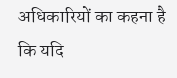अधिकारियों का कहना है कि यदि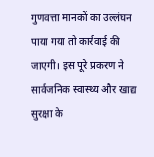गुणवत्ता मानकों का उल्लंघन पाया गया तो कार्रवाई की जाएगी। इस पूरे प्रकरण ने सार्वजनिक स्वास्थ्य और खाद्य सुरक्षा के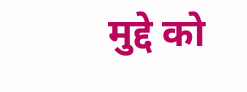मुद्दे को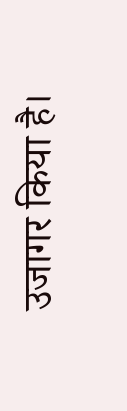उजागर किया है।